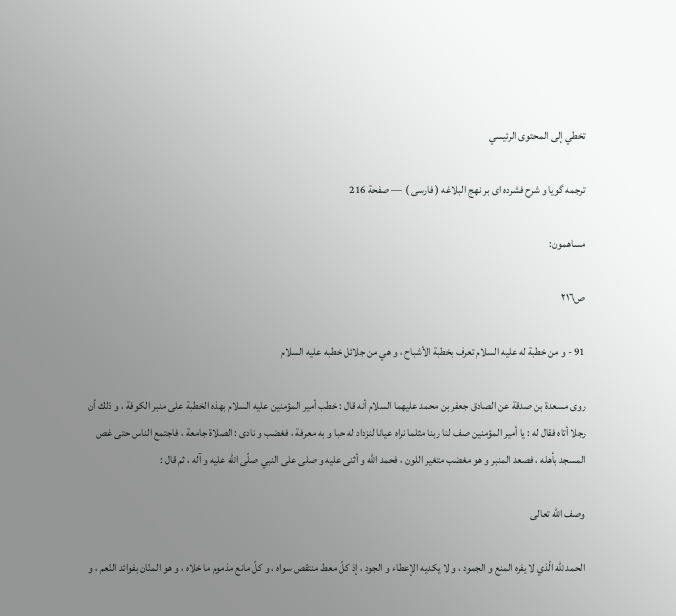تخطي إلى المحتوى الرئيسي

ترجمه گويا و شرح فشرده اى بر نهج البلاغه ( فارسى ) — صفحة 216

مساهمون:

ص٢١٦

91 - و من خطبة له عليه السلام تعرف بخطبة الأشباح ، و هي من جلائل خطبه عليه السلام

روى مسعدة بن صدقة عن الصادق جعفر بن محمد عليهما السلام أنه قال : خطب أمير المؤمنين عليه السلام بهذه الخطبة على منبر الكوفة ، و ذلك أن رجلا أتاه فقال له : يا أمير المؤمنين صف لنا ربنا مثلما نراه عيانا لنزداد له حبا و به معرفة ، فغضب و نادى : الصلاة جامعة ، فاجتمع الناس حتى غص المسجد بأهله ، فصعد المنبر و هو مغضب متغير اللون ، فحمد اللّه و أثنى عليه و صلى على النبي صلّى اللّه عليه و آله ، ثم قال :

وصف اللّه تعالى

الحمد للّه الّذي لا يفره المنع و الجمود ، و لا يكديه الإعطاء و الجود ، إذ كلّ معط منتقص سواه ، و كلّ مانع مذموم ما خلاه ، و هو المنّان بفوائد النّعم ، و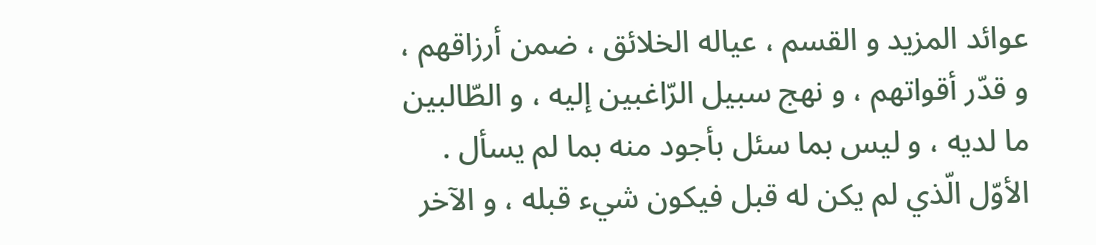عوائد المزيد و القسم ، عياله الخلائق ، ضمن أرزاقهم ، و قدّر أقواتهم ، و نهج سبيل الرّاغبين إليه ، و الطّالبين ما لديه ، و ليس بما سئل بأجود منه بما لم يسأل . الأوّل الّذي لم يكن له قبل فيكون شيء قبله ، و الآخر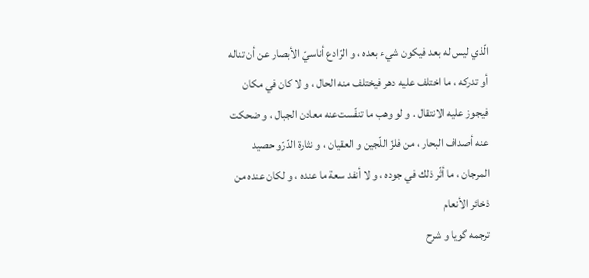الّذي ليس له بعد فيكون شيء بعده ، و الرّادع أناسيّ الأبصار عن أن تناله أو تدركه ، ما اختلف عليه دهر فيختلف منه الحال ، و لا كان في مكان فيجوز عليه الانتقال . و لو وهب ما تنفّست‌عنه معادن الجبال ، و ضحكت عنه أصداف البحار ، من فلزّ اللّجين و العقيان ، و نثارة الدّرّو حصيد المرجان ، ما أثّر ذلك في جوده ، و لا أنفد سعة ما عنده ، و لكان عنده من ذخائر الأنعام
ترجمه گويا و شرح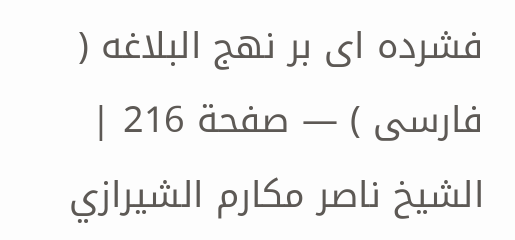فشرده اى بر نهج البلاغه ( فارسى ) — صفحة 216 | الشيخ ناصر مكارم الشيرازي